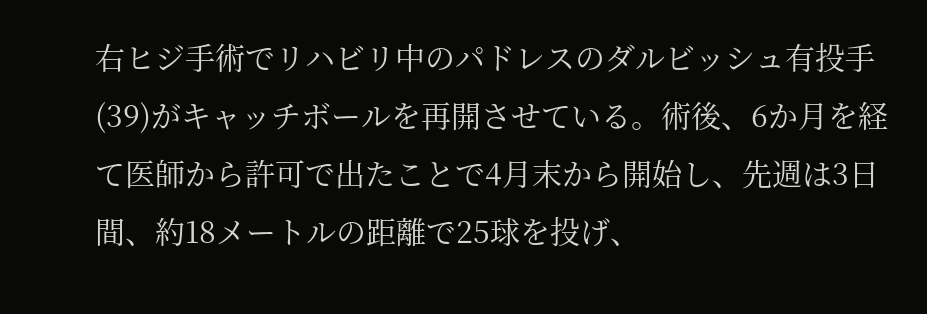右ヒジ手術でリハビリ中のパドレスのダルビッシュ有投手(39)がキャッチボールを再開させている。術後、6か月を経て医師から許可で出たことで4月末から開始し、先週は3日間、約18メートルの距離で25球を投げ、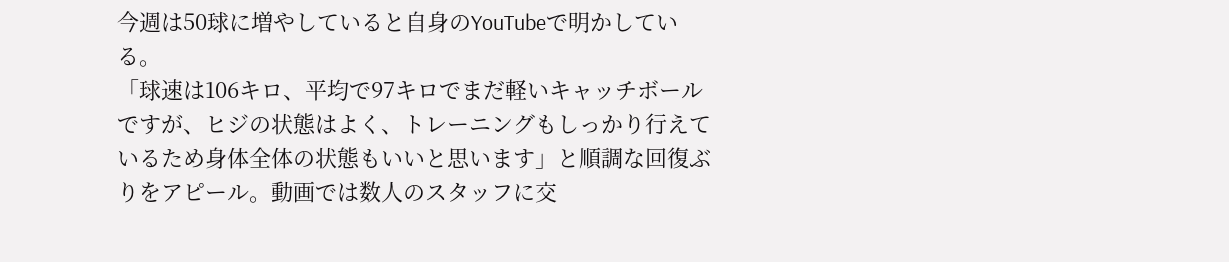今週は50球に増やしていると自身のYouTubeで明かしている。
「球速は106キロ、平均で97キロでまだ軽いキャッチボールですが、ヒジの状態はよく、トレーニングもしっかり行えているため身体全体の状態もいいと思います」と順調な回復ぶりをアピール。動画では数人のスタッフに交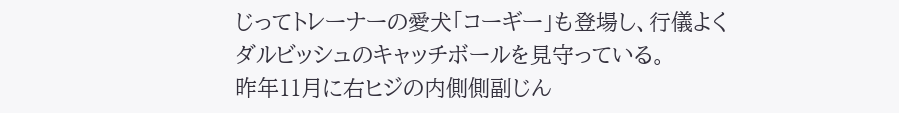じってトレーナーの愛犬「コーギー」も登場し、行儀よくダルビッシュのキャッチボールを見守っている。
昨年11月に右ヒジの内側側副じん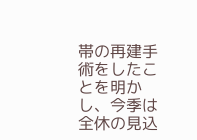帯の再建手術をしたことを明かし、今季は全休の見込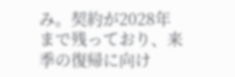み。契約が2028年まで残っており、来季の復帰に向け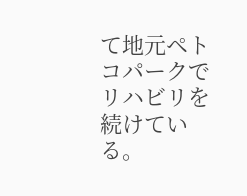て地元ペトコパークでリハビリを続けている。